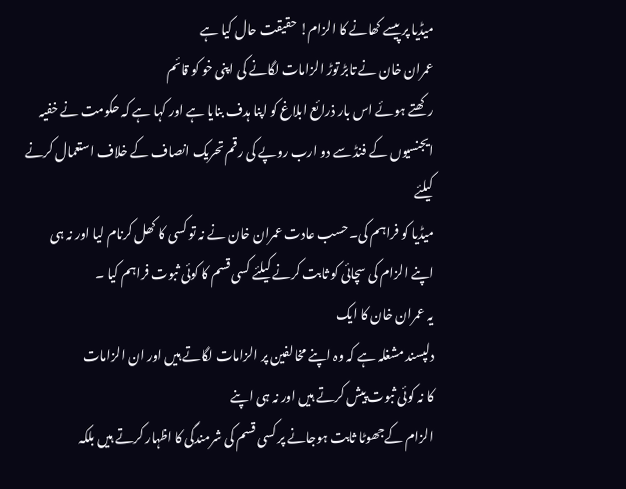میڈیا پر پیسے کھانے کا الزام! حقیقت حال کیا ہے
عمران خان نے تابڑ توڑ الزامات لگانے کی اپنی خو کو قائم
رکھتے ہوئے اس بار ذرائع ابلاغ کو اپنا ہدف بنایا ہے اور کہا ہے کہ حکومت نے خفیہ
ایجنسیوں کے فنڈ سے دو ارب روپے کی رقم تحریک انصاف کے خلاف استعمال کرنے کیلئے
میڈیا کو فراہم کی۔ حسب عادت عمران خان نے نہ تو کسی کا کھل کرنام لیا اور نہ ہی
اپنے الزام کی سچائی کو ثابت کرنے کیلئے کسی قسم کا کوئی ثبوت فراہم کیا ۔
یہ عمران خان کا ایک
دلپسند مشغلہ ہے کہ وہ اپنے مخالفین پر الزامات لگاتے ہیں اور ان الزامات
کا نہ کوئی ثبوت پیش کرتے ہیں اور نہ ہی اپنے
الزام کےجھوٹا ثابت ہوجانے پر کسی قسم کی شرمندگی کا اظہار کرتے ہیں بلکہ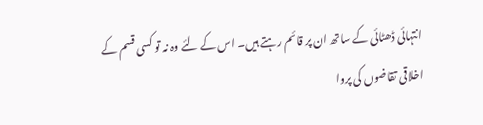انتہائی ڈھٹائی کے ساتھ ان پر قائم رہتے ہیں۔ اس کے لئے وہ نہ تو کسی قسم کے
اخلاقی تقاضوں کی پروا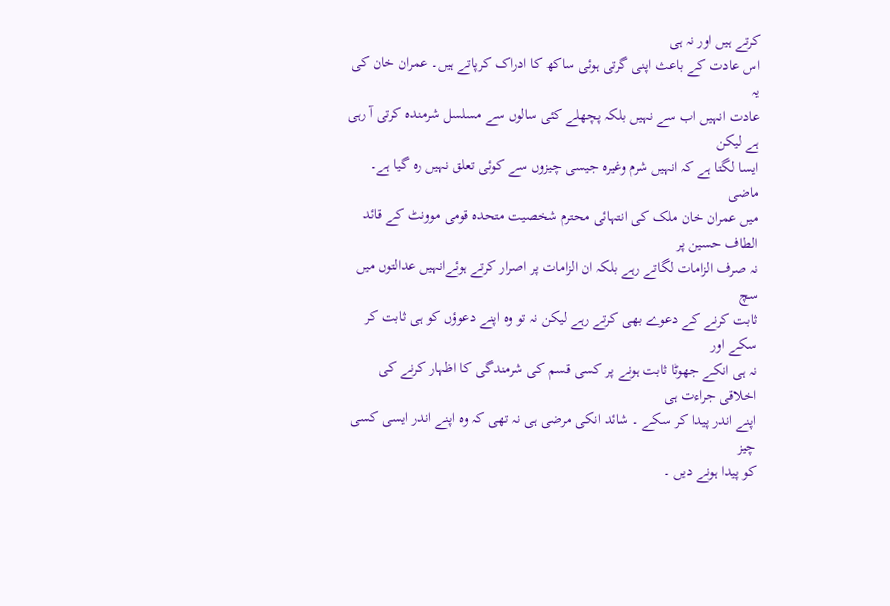کرتے ہیں اور نہ ہی
اس عادت کے باعث اپنی گرتی ہوئی ساکھ کا ادراک کرپاتے ہیں۔ عمران خان کی یہ
عادت انہیں اب سے نہیں بلکہ پچھلے کئی سالوں سے مسلسل شرمندہ کرتی آ رہی ہے لیکن
ایسا لگتا ہے کہ انہیں شرم وغیرہ جیسی چیزوں سے کوئی تعلق نہیں رہ گیا ہے۔ ماضی
میں عمران خان ملک کی انتہائی محترم شخصیت متحدہ قومی موونٹ کے قائد الطاف حسین پر
نہ صرف الزامات لگاتے رہے بلکہ ان الزامات پر اصرار کرتے ہوئےانہیں عدالتوں میں سچ
ثابت کرنے کے دعوے بھی کرتے رہے لیکن نہ تو وہ اپنے دعوؤں کو ہی ثابت کر سکے اور
نہ ہی انکے جھوٹا ثابت ہونے پر کسی قسم کی شرمندگی کا اظہار کرنے کی اخلاقی جراءت ہی
اپنے اندر پیدا کر سکے ۔ شائد انکی مرضی ہی نہ تھی کہ وہ اپنے اندر ایسی کسی چیز
کو پیدا ہونے دیں ۔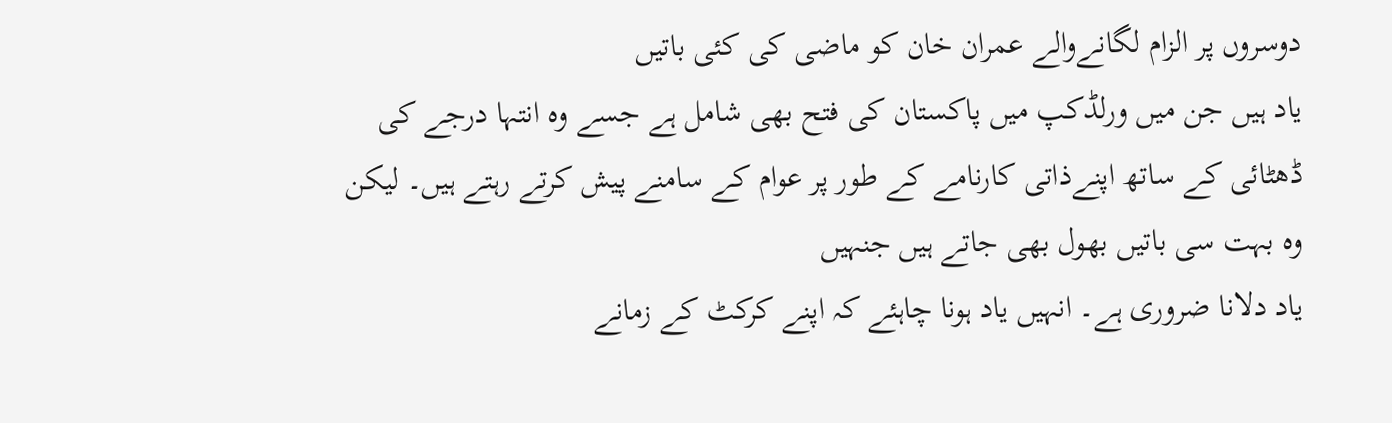دوسروں پر الزام لگانےوالے عمران خان کو ماضی کی کئی باتیں
یاد ہیں جن میں ورلڈکپ میں پاکستان کی فتح بھی شامل ہے جسے وہ انتہا درجے کی
ڈھٹائی کے ساتھ اپنےذاتی کارنامے کے طور پر عوام کے سامنے پیش کرتے رہتے ہیں۔ لیکن وہ بہت سی باتیں بھول بھی جاتے ہیں جنہیں
یاد دلانا ضروری ہے۔ انہیں یاد ہونا چاہئے کہ اپنے کرکٹ کے زمانے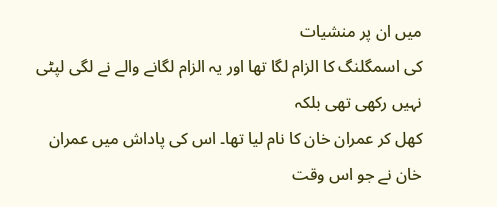میں ان پر منشیات
کی اسمگلنگ کا الزام لگا تھا اور یہ الزام لگانے والے نے لگی لپٹی نہیں رکھی تھی بلکہ
کھل کر عمران خان کا نام لیا تھا۔ اس کی پاداش میں عمران خان نے جو اس وقت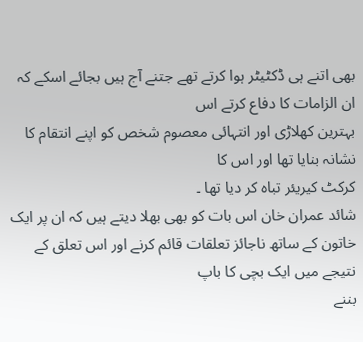بھی اتنے ہی ڈکٹیٹر ہوا کرتے تھے جتنے آج ہیں بجائے اسکے کہ ان الزامات کا دفاع کرتے اس
بہترین کھلاڑی اور انتہائی معصوم شخص کو اپنے انتقام کا نشانہ بنایا تھا اور اس کا
کرکٹ کیریئر تباہ کر دیا تھا ۔
شائد عمران خان اس بات کو بھی بھلا دیتے ہیں کہ ان پر ایک
خاتون کے ساتھ ناجائز تعلقات قائم کرنے اور اس تعلق کے نتیجے میں ایک بچی کا باپ
بننے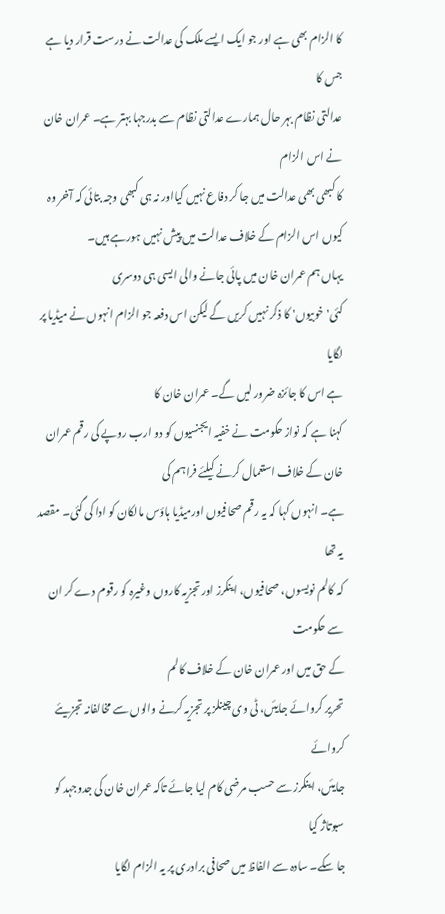کا الزام بھی ہے اور جو ایک ایسے ملک کی عدالت نے درست قرار دیا ہے جس کا
عدالتی نظام بہر حال ہمارے عدالتی نظام سے بدرجہا بہتر ہے۔ عمران خان نے اس الزام
کا کبھی بھی عدالت میں جا کر دفاع نہیں کیااور نہ ہی کبھی وجہ بتائی کہ آخر وہ
کیوں اس الزام کے خلاف عدالت میں پیش نہیں ہورہے ہیں۔
یہاں ہم عمران خان میں پائی جانے والی ایسی ہی دوسری
کئی'خوبیوں' کا ذکر نہیں کریں گے لیکن اس دفعہ جو الزام انہوں نے میڈیا پر لگایا
ہے اس کا جائزہ ضرور لیں گے۔ عمران خان کا
کہنا ہے کہ نواز حکومت نے خفیہ ایجنسیوں کو دو ارب روپے کی رقم عمران خان کے خلاف استعمال کرنے کیلئے فراہم کی
ہے۔ انہوں کہا کہ یہ رقم صحافیوں اورمیڈیا ہاؤس مالکان کو ادا کی گئی۔ مقصد یہ تھا
کہ کالم نویسوں، صحافیوں، اینکرز اور تجزیہ کاروں وغیرہ کو رقوم دے کر ان سے حکومت
کے حق میں اور عمران خان کے خلاف کالم
تحریر کروائے جایئں، ٹی وی چینلز پر تجزیہ کرنے والوں سے مخالفانہ تجزیئے کروائے
جایئں، اینکرز سے حسب مرضی کام لیا جائے تاکہ عمران خان کی جدوجہد کو سبوتاژ کیا
جا سکے۔ سادہ سے الفاظ میں صحافی برادری پر یہ الزام لگایا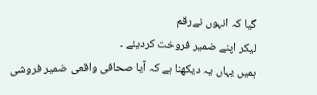گیا کہ انہوں نےرقم
لیکر اپنے ضمیر فروخت کردیئے ۔
ہمیں یہاں یہ دیکھنا ہے کہ آیا صحافی واقعی ضمیر فروشی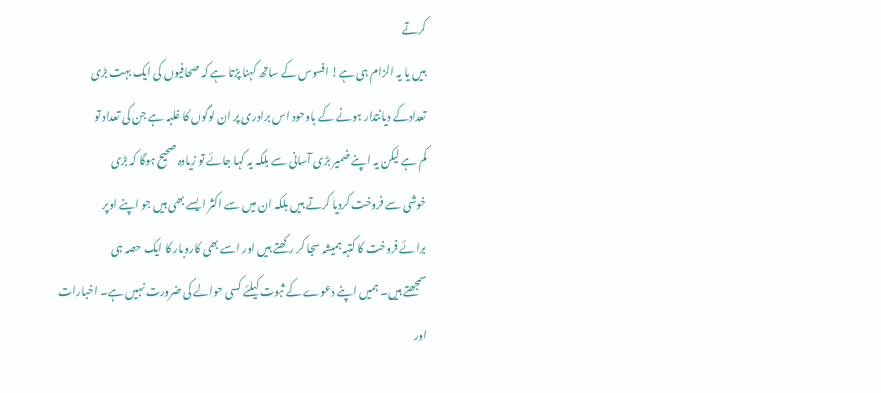کرتے
ہیں یا یہ الزام ہی ہے! افسوس کے ساتھ کہنا پڑتا ہے کہ صحافیوں کی ایک بہت بڑی
تعدادکے دیانتدار ہونے کے باوحود اس برادری پر ان لوگوں کا غلبہ ہے جن کی تعداد تو
کم ہے لیکن یہ اپنے ضمیر بڑی آسانی سے بلکہ یہ کہا جائے تو زیادہ صحیح ہوگا کہ بڑی
خوشی سے فروخت کردیا کرتے ہیں بلکہ ان میں سے اکثر ایسے بھی ہیں جو اپنے اوپر
برائے فروخت کا کتبہ ہمیشہ سجا کر رکھتے ہیں اور اسے بھی کاروبار کا ایک حصہ ہی
سمجھتے ہیں۔ ہمیں اپنے دعوے کے ثبوت کیلئے کسی حوالے کی ضرورت نہیں ہے۔ اخبارات
اور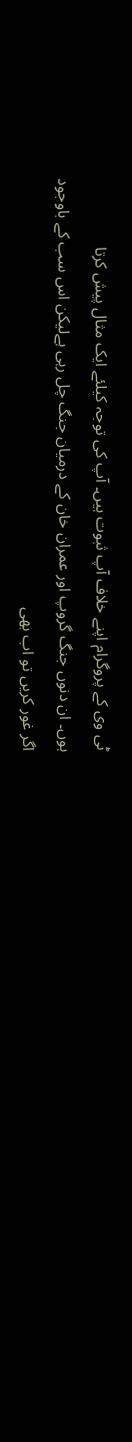ٹی وی کے پروگرام اپنے خلاف آپ ثبوت ہیں۔ آپ کی توجہ کیلئے ایک مثال پیش کرتا
ہوں۔ ان دنوں جنگ گروپ اور عمران خان کے درمیان جنگ چل رہی ہےلیکن اس سب کے باوجود
اگر غور کریں تو اب بھی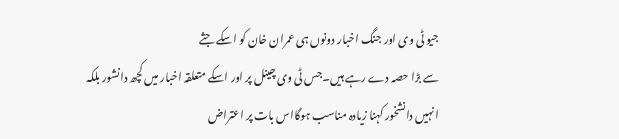جیو ٹی وی اور جنگ اخبار دونوں ہی عمران خان کو اسکے جثے
سے بڑا حصہ دے رہے ہیں۔جس ٹی وی چینل پر اور اسکے متعلقہ اخبار میں کچھ دانشور بلکہ
انہیں دانشخور کہنا زیادہ مناسب ہوگااس بات پر اعتراض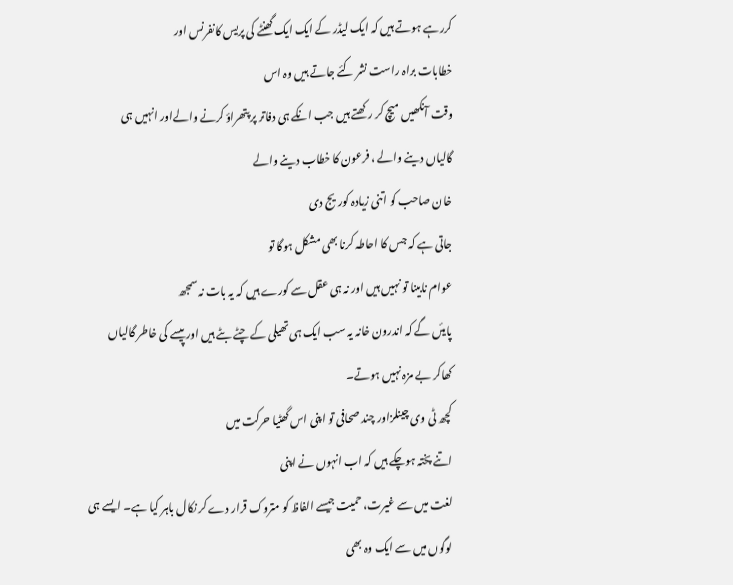کررہے ہوتے ہیں کہ ایک لیڈر کے ایک ایک گھنٹے کی پریس کانفرنس اور
خطابات براہ راست نشر کئے جاتے ہیں وہ اس
وقت آنکھیں میچ کر رکھتے ہیں جب انکے ہی دفاتر پر پتھراؤ کرنے والےاور انہیں ہی
گالیاں دینے والے ، فرعون کا خطاب دینے والے
خان صاحب کو اتنی زیادہ کوریج دی
جاتی ہے کہ جس کا احاطہ کرنا بھی مشکل ہوگا تو
عوام نابینا تو نہیں ہیں اور نہ ہی عقل سے کورے ہیں کہ یہ بات نہ سمجھ
پایئں گے کہ اندرون خانہ یہ سب ایک ہی تھیلی کے چٹے بٹے ہیں اور پیسے کی خاطر گالیاں
کھاکر بے مزہ نہیں ہوتے۔
کچھ ٹی وی چینلزاور چند صحافی تو اپنی اس گھٹیا حرکت میں
اتنے پختہ ہوچکے ہیں کہ اب انہوں نے اپنی
لغت میں سے غیرت، حمیت جیسے الفاظ کو متروک قرار دے کر نکال باہر کیا ہے۔ ایسے ہی
لوگوں میں سے ایک وہ بھی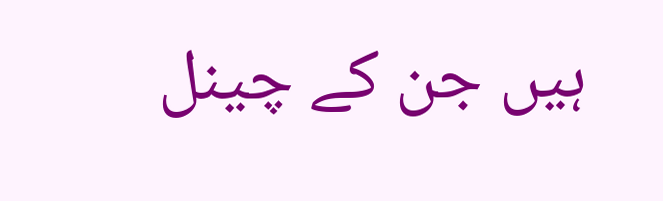ہیں جن کے چینل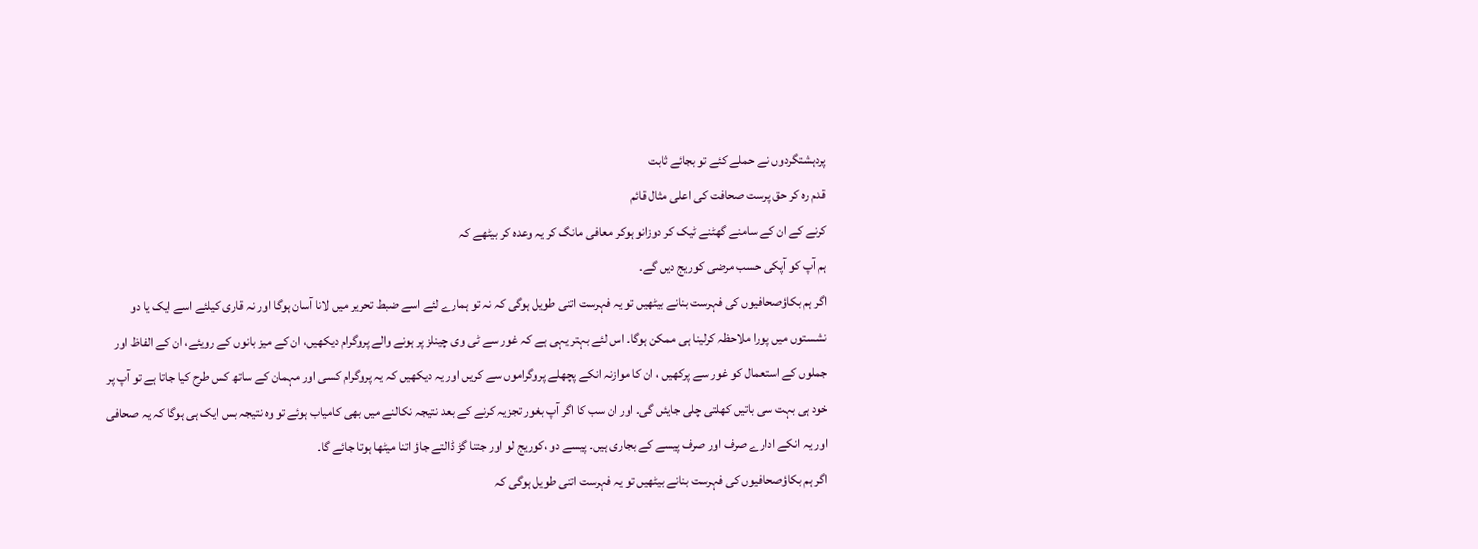پردہشتگردوں نے حملے کئے تو بجائے ثابت
قدم رہ کر حق پرست صحافت کی اعلی مثال قائم
کرنے کے ان کے سامنے گھٹنے ٹیک کر دوزانو ہوکر معافی مانگ کر یہ وعدہ کر بیٹھے کہ
ہم آپ کو آپکی حسب مرضی کوریج دیں گے۔
اگر ہم بکاؤصحافیوں کی فہرست بنانے بیٹھیں تو یہ فہرست اتنی طویل ہوگی کہ نہ تو ہمارے لئے اسے ضبط تحریر میں لانا آسان ہوگا اور نہ قاری کیلئے اسے ایک یا دو نشستوں میں پورا ملاحظہ کرلینا ہی ممکن ہوگا۔ اس لئے بہتر یہی ہے کہ غور سے ٹی وی چینلز پر ہونے والے پروگرام دیکھیں، ان کے میز بانوں کے رویئے، ان کے الفاظ اور جملوں کے استعمال کو غور سے پرکھیں ، ان کا موازنہ انکے پچھلے پروگراموں سے کریں اور یہ دیکھیں کہ یہ پروگرام کسی اور مہمان کے ساتھ کس طرح کیا جاتا ہے تو آپ پر خود ہی بہت سی باتیں کھلتی چلی جایئں گی۔ اور ان سب کا اگر آپ بغور تجزیہ کرنے کے بعد نتیجہ نکالنے میں بھی کامیاب ہوئے تو وہ نتیجہ بس ایک ہی ہوگا کہ یہ صحافی اور یہ انکے ادارے صرف اور صرف پیسے کے بجاری ہیں۔ پیسے دو ،کوریج لو اور جتنا گڑ ڈالتے جاؤ اتنا میٹھا ہوتا جائے گا۔
اگر ہم بکاؤصحافیوں کی فہرست بنانے بیٹھیں تو یہ فہرست اتنی طویل ہوگی کہ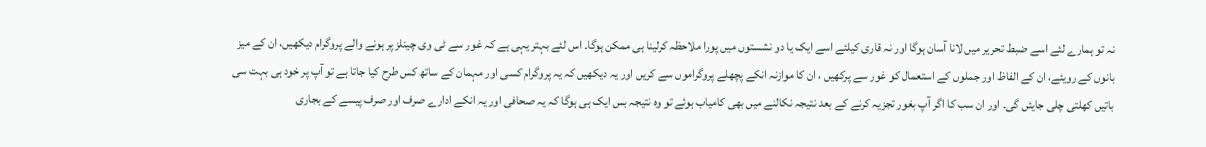نہ تو ہمارے لئے اسے ضبط تحریر میں لانا آسان ہوگا اور نہ قاری کیلئے اسے ایک یا دو نشستوں میں پورا ملاحظہ کرلینا ہی ممکن ہوگا۔ اس لئے بہتر یہی ہے کہ غور سے ٹی وی چینلز پر ہونے والے پروگرام دیکھیں، ان کے میز بانوں کے رویئے، ان کے الفاظ اور جملوں کے استعمال کو غور سے پرکھیں ، ان کا موازنہ انکے پچھلے پروگراموں سے کریں اور یہ دیکھیں کہ یہ پروگرام کسی اور مہمان کے ساتھ کس طرح کیا جاتا ہے تو آپ پر خود ہی بہت سی باتیں کھلتی چلی جایئں گی۔ اور ان سب کا اگر آپ بغور تجزیہ کرنے کے بعد نتیجہ نکالنے میں بھی کامیاب ہوئے تو وہ نتیجہ بس ایک ہی ہوگا کہ یہ صحافی اور یہ انکے ادارے صرف اور صرف پیسے کے بجاری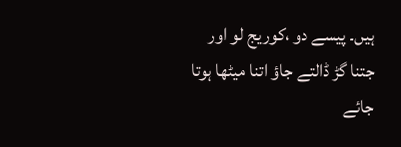ہیں۔ پیسے دو ،کوریج لو اور جتنا گڑ ڈالتے جاؤ اتنا میٹھا ہوتا جائے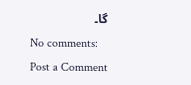گا۔
No comments:
Post a Comment